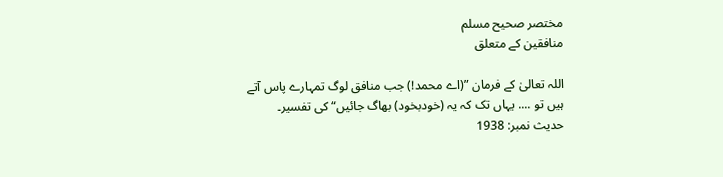مختصر صحيح مسلم
منافقین کے متعلق

اللہ تعالیٰ کے فرمان ”(اے محمد!) جب منافق لوگ تمہارے پاس آتے ہیں تو .... یہاں تک کہ یہ (خودبخود) بھاگ جائیں“ کی تفسیر۔
حدیث نمبر: 1938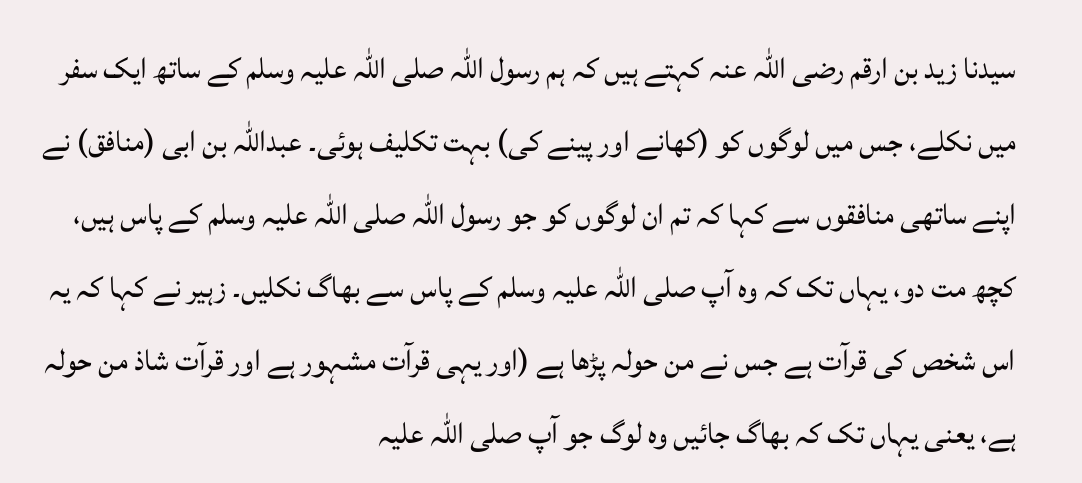سیدنا زید بن ارقم رضی اللہ عنہ کہتے ہیں کہ ہم رسول اللہ صلی اللہ علیہ وسلم کے ساتھ ایک سفر میں نکلے، جس میں لوگوں کو (کھانے اور پینے کی) بہت تکلیف ہوئی۔ عبداللہ بن ابی (منافق) نے اپنے ساتھی منافقوں سے کہا کہ تم ان لوگوں کو جو رسول اللہ صلی اللہ علیہ وسلم کے پاس ہیں، کچھ مت دو، یہاں تک کہ وہ آپ صلی اللہ علیہ وسلم کے پاس سے بھاگ نکلیں۔ زہیر نے کہا کہ یہ اس شخص کی قرآت ہے جس نے من حولہ پڑھا ہے (اور یہی قرآت مشہور ہے اور قرآت شاذ من حولہ ہے، یعنی یہاں تک کہ بھاگ جائیں وہ لوگ جو آپ صلی اللہ علیہ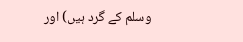وسلم کے گرد ہیں) اور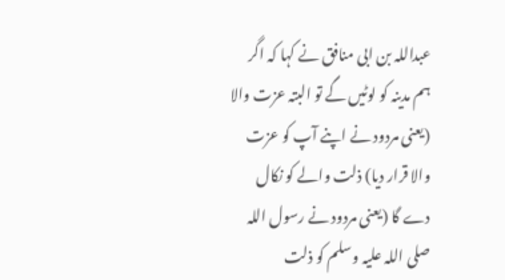عبداللہ بن ابی منافق نے کہا کہ اگر ہم مدینہ کو لوٹیں گے تو البتہ عزت والا (یعنی مردود نے اپنے آپ کو عزت والا قرار دیا) ذلت والے کو نکال دے گا (یعنی مردود نے رسول اللہ صلی اللہ علیہ وسلم کو ذلت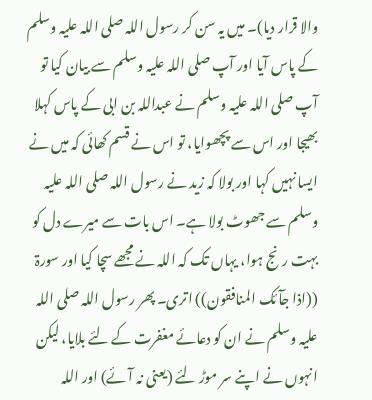والا قرار دیا)۔ میں یہ سن کر رسول اللہ صلی اللہ علیہ وسلم کے پاس آیا اور آپ صلی اللہ علیہ وسلم سے بیان کیا تو آپ صلی اللہ علیہ وسلم نے عبداللہ بن ابی کے پاس کہلا بھیجا اور اس سے پچھوایا، تو اس نے قسم کھائی کہ میں نے ایسا نہیں کہا اور بولا کہ زید نے رسول اللہ صلی اللہ علیہ وسلم سے جھوٹ بولا ہے۔ اس بات سے میرے دل کو بہت رنج ہوا، یہاں تک کہ اللہ نے مجھے سچا کیا اور سورۃ ((اذا جآئک المنافقون)) اتری۔ پھر رسول اللہ صلی اللہ علیہ وسلم نے ان کو دعائے مغفرت کے لئے بلایا، لیکن انہوں نے اپنے سر موڑ لئے (یعنی نہ آئے) اور اللہ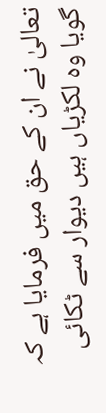تعالیٰ نے ان کے حق میں فرمایا ہے کہ گویا وہ لکڑیاں ہیں دیوار سے ٹکائی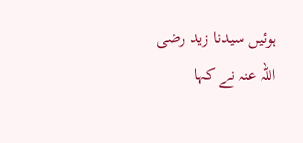ہوئیں سیدنا زید رضی اللہ عنہ نے کہا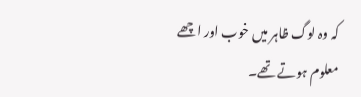کہ وہ لوگ ظاہر میں خوب اور اچھے معلوم ہوتے تھے۔